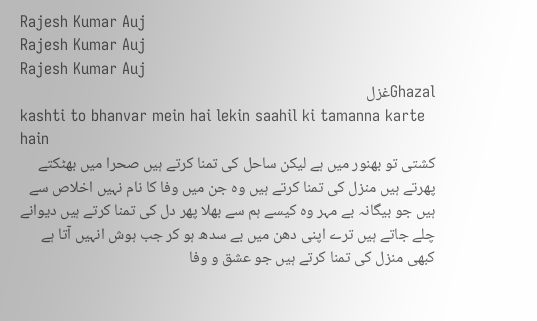Rajesh Kumar Auj
Rajesh Kumar Auj
Rajesh Kumar Auj
Ghazalغزل
kashti to bhanvar mein hai lekin saahil ki tamanna karte hain
کشتی تو بھنور میں ہے لیکن ساحل کی تمنا کرتے ہیں صحرا میں بھٹکتے پھرتے ہیں منزل کی تمنا کرتے ہیں وہ جن میں وفا کا نام نہیں اخلاص سے ہیں جو بیگانہ بے مہر وہ کیسے ہم سے بھلا پھر دل کی تمنا کرتے ہیں دیوانے چلے جاتے ہیں ترے اپنی دھن میں بے سدھ ہو کر جب ہوش انہیں آتا ہے کبھی منزل کی تمنا کرتے ہیں جو عشق و وفا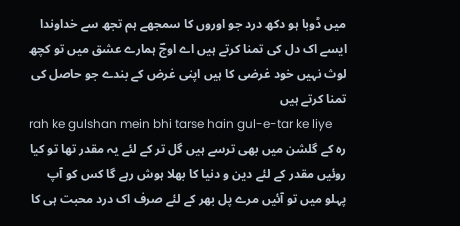میں ڈوبا ہو دکھ درد جو اوروں کا سمجھے ہم تجھ سے خداوندا ایسے اک دل کی تمنا کرتے ہیں اے اوجؔ ہمارے عشق میں تو کچھ لوث نہیں خود غرضی کا ہیں اپنی غرض کے بندے جو حاصل کی تمنا کرتے ہیں
rah ke gulshan mein bhi tarse hain gul-e-tar ke liye
رہ کے گلشن میں بھی ترسے ہیں گل تر کے لئے یہ مقدر تھا تو کیا روئیں مقدر کے لئے دین و دنیا کا بھلا ہوش رہے گا کس کو آپ پہلو میں تو آئیں مرے پل بھر کے لئے صرف اک درد محبت ہی کا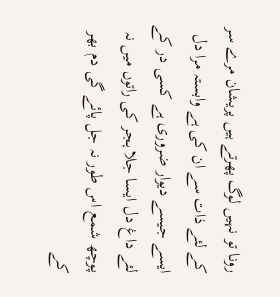رونا تو نہیں لوگ پھرتے ہیں پریشان مرے سر کے لئے ذات سے ان کی ہے وابستہ مرا دل ایسے جیسے دیوار ضروری ہے کسی در کے لئے داغ دل ایسا جلا ہجر کی راتوں میں نہ پوچھ شمع اس طور نہ جل پائے گی دم بھر کے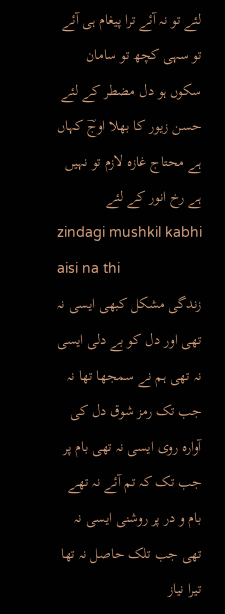لئے تو نہ آئے ترا پیغام ہی آئے تو سہی کچھ تو سامان سکوں ہو دل مضطر کے لئے حسن زیور کا بھلا اوجؔ کہاں ہے محتاج غازہ لازم تو نہیں ہے رخ انور کے لئے
zindagi mushkil kabhi aisi na thi
زندگی مشکل کبھی ایسی نہ تھی اور دل کو بے دلی ایسی نہ تھی ہم نے سمجھا تھا نہ جب تک رمز شوق دل کی آوارہ روی ایسی نہ تھی بام پر جب تک کہ تم آئے نہ تھے بام و در پر روشنی ایسی نہ تھی جب تلک حاصل نہ تھا تیرا نیاز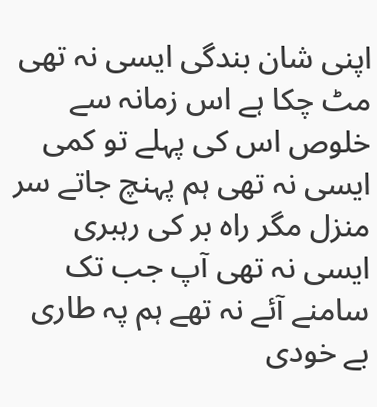اپنی شان بندگی ایسی نہ تھی مٹ چکا ہے اس زمانہ سے خلوص اس کی پہلے تو کمی ایسی نہ تھی ہم پہنچ جاتے سر منزل مگر راہ بر کی رہبری ایسی نہ تھی آپ جب تک سامنے آئے نہ تھے ہم پہ طاری بے خودی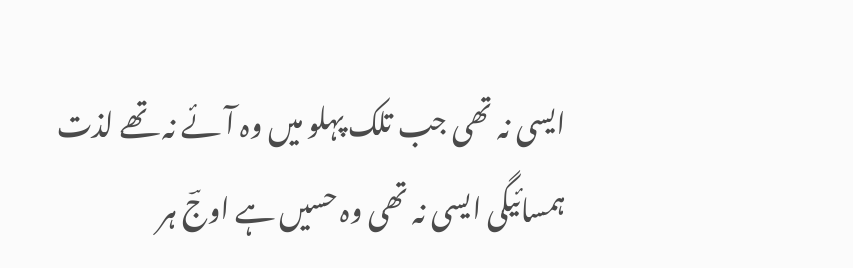ایسی نہ تھی جب تلک پہلو میں وہ آئے نہ تھے لذت ہمسائیگی ایسی نہ تھی وہ حسیں ہے اوجؔ ہر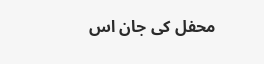محفل کی جان اس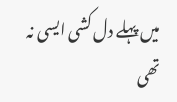میں پہلے دل کشی ایسی نہ تھی